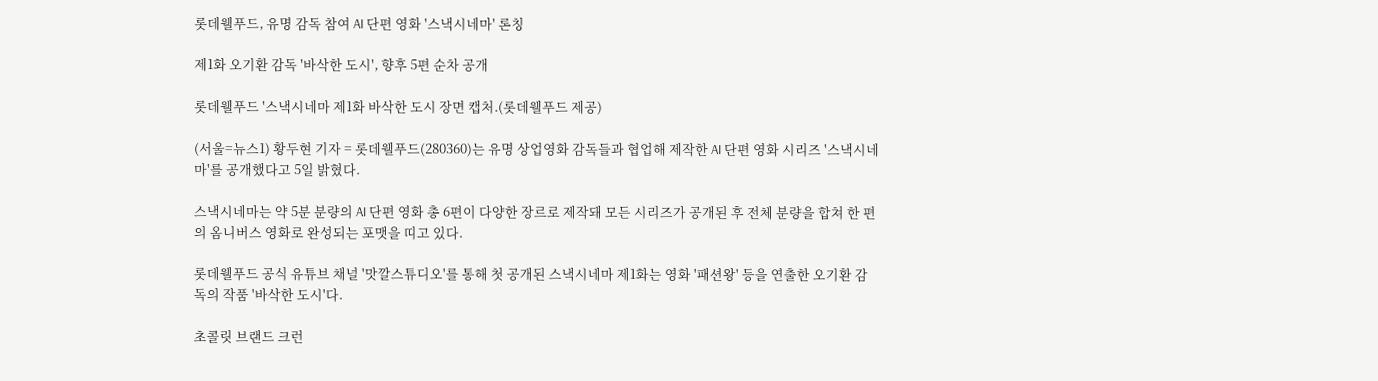롯데웰푸드, 유명 감독 참여 AI 단편 영화 '스낵시네마' 론칭

제1화 오기환 감독 '바삭한 도시', 향후 5편 순차 공개

롯데웰푸드 '스낵시네마 제1화 바삭한 도시 장면 캡처.(롯데웰푸드 제공)

(서울=뉴스1) 황두현 기자 = 롯데웰푸드(280360)는 유명 상업영화 감독들과 협업해 제작한 AI 단편 영화 시리즈 '스낵시네마'를 공개했다고 5일 밝혔다.

스낵시네마는 약 5분 분량의 AI 단편 영화 총 6편이 다양한 장르로 제작돼 모든 시리즈가 공개된 후 전체 분량을 합쳐 한 편의 옴니버스 영화로 완성되는 포맷을 띠고 있다.

롯데웰푸드 공식 유튜브 채널 '맛깔스튜디오'를 통해 첫 공개된 스낵시네마 제1화는 영화 '패션왕' 등을 연출한 오기환 감독의 작품 '바삭한 도시'다.

초콜릿 브랜드 크런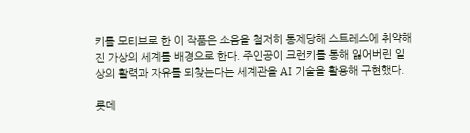키를 모티브로 한 이 작품은 소음을 철저히 통제당해 스트레스에 취약해진 가상의 세계를 배경으로 한다. 주인공이 크런키를 통해 잃어버린 일상의 활력과 자유를 되찾는다는 세계관을 AI 기술을 활용해 구현했다.

롯데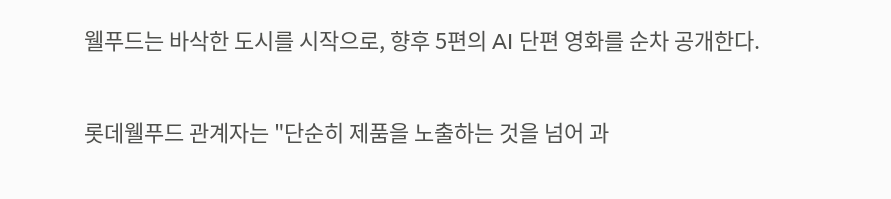웰푸드는 바삭한 도시를 시작으로, 향후 5편의 AI 단편 영화를 순차 공개한다.

롯데웰푸드 관계자는 "단순히 제품을 노출하는 것을 넘어 과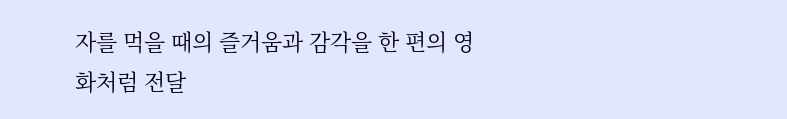자를 먹을 때의 즐거움과 감각을 한 편의 영화처럼 전달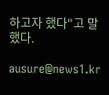하고자 했다"고 말했다.

ausure@news1.kr